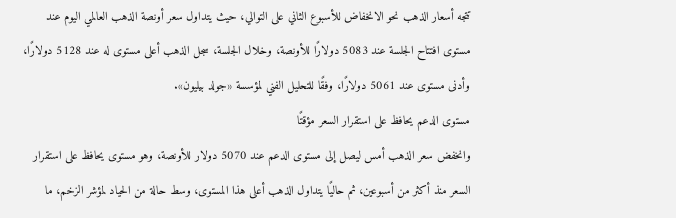تتجه أسعار الذهب نحو الانخفاض للأسبوع الثاني على التوالي، حيث يتداول سعر أونصة الذهب العالمي اليوم عند مستوى افتتاح الجلسة عند 5083 دولارًا للأونصة، وخلال الجلسة، سجل الذهب أعلى مستوى له عند 5128 دولارًا، وأدنى مستوى عند 5061 دولارًا، وفقًا للتحليل الفني لمؤسسة «جولد بيليون».
مستوى الدعم يحافظ على استقرار السعر مؤقتًا
وانخفض سعر الذهب أمس ليصل إلى مستوى الدعم عند 5070 دولار للأونصة، وهو مستوى يحافظ على استقرار السعر منذ أكثر من أسبوعين، ثم حاليًا يتداول الذهب أعلى هذا المستوى، وسط حالة من الحياد لمؤشر الزخم، ما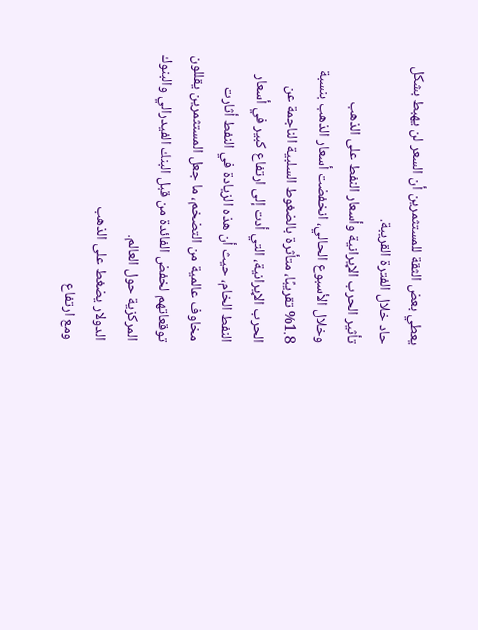يعطي بعض الثقة للمستثمرين أن السعر لن يهبط بشكل حاد خلال الفترة القريبة.
تأثير الحرب الإيرانية وأسعار النفط على الذهب
وخلال الأسبوع الحالي، انخفضت أسعار الذهب بنسبة 1.8% تقريبًا، متأثرة بالضغوط السلبية الناجمة عن الحرب الإيرانية، التي أدت إلى ارتفاع كبير في أسعار النفط الخام، حيث أن هذه الزيادة في النفط أثارت مخاوف عالمية من التضخم، ما جعل المستثمرين يقللون توقعاتهم لخفض الفائدة من قبل البنك الفيدرالي والبنوك المركزية حول العالم.
الدولار يضغط على الذهب
ومع ارتفاع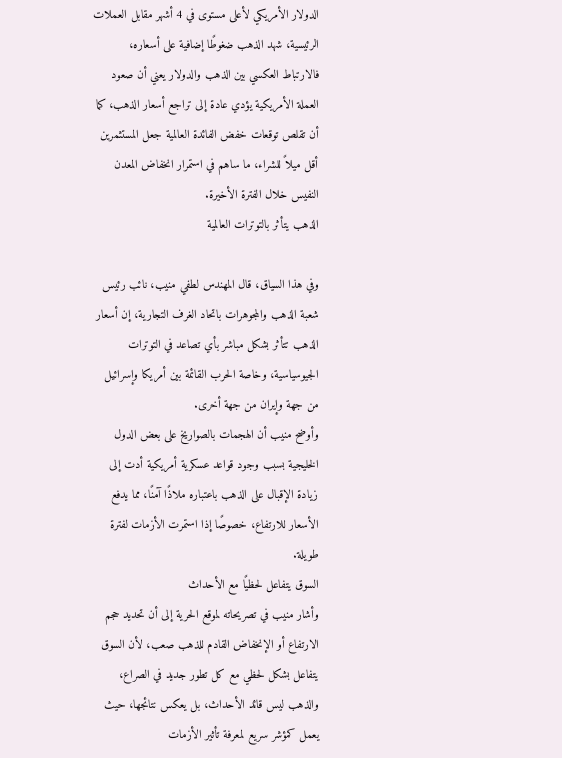الدولار الأمريكي لأعلى مستوى في 4 أشهر مقابل العملات الرئيسية، شهد الذهب ضغوطًا إضافية على أسعاره، فالارتباط العكسي بين الذهب والدولار يعني أن صعود العملة الأمريكية يؤدي عادة إلى تراجع أسعار الذهب، كما أن تقلص توقعات خفض الفائدة العالمية جعل المستثمرين أقل ميلاً للشراء، ما ساهم في استمرار انخفاض المعدن النفيس خلال الفترة الأخيرة.
الذهب يتأثر بالتوترات العالمية

وفي هذا السياق، قال المهندس لطفي منيب، نائب رئيس شعبة الذهب والمجوهرات باتحاد الغرف التجارية، إن أسعار الذهب تتأثر بشكل مباشر بأي تصاعد في التوترات الجيوسياسية، وخاصة الحرب القائمة بين أمريكا وإسرائيل من جهة وإيران من جهة أخرى.
وأوضح منيب أن الهجمات بالصواريخ على بعض الدول الخليجية بسبب وجود قواعد عسكرية أمريكية أدت إلى زيادة الإقبال على الذهب باعتباره ملاذًا آمنًا، مما يدفع الأسعار للارتفاع، خصوصًا إذا استمرت الأزمات لفترة طويلة.
السوق يتفاعل لحظيًا مع الأحداث
وأشار منيب في تصريحاته لموقع الحرية إلى أن تحديد حجم الارتفاع أو الإنخفاض القادم للذهب صعب، لأن السوق يتفاعل بشكل لحظي مع كل تطور جديد في الصراع، والذهب ليس قائد الأحداث، بل يعكس نتائجها، حيث يعمل كمؤشر سريع لمعرفة تأثير الأزمات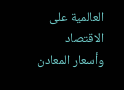العالمية على الاقتصاد وأسعار المعادن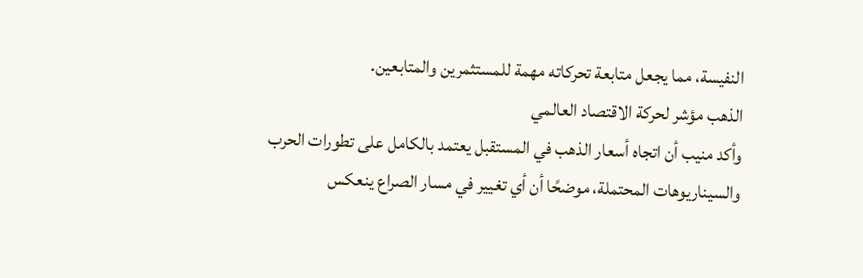النفيسة، مما يجعل متابعة تحركاته مهمة للمستثمرين والمتابعين.
الذهب مؤشر لحركة الاقتصاد العالمي
وأكد منيب أن اتجاه أسعار الذهب في المستقبل يعتمد بالكامل على تطورات الحرب والسيناريوهات المحتملة، موضحًا أن أي تغيير في مسار الصراع ينعكس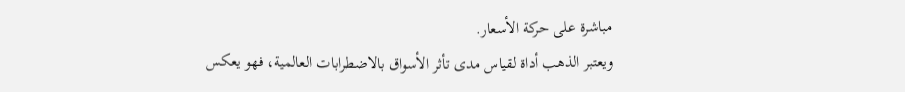مباشرة على حركة الأسعار.
ويعتبر الذهب أداة لقياس مدى تأثر الأسواق بالاضطرابات العالمية، فهو يعكس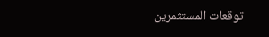توقعات المستثمرين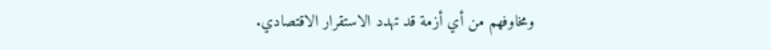ومخاوفهم من أي أزمة قد تهدد الاستقرار الاقتصادي.